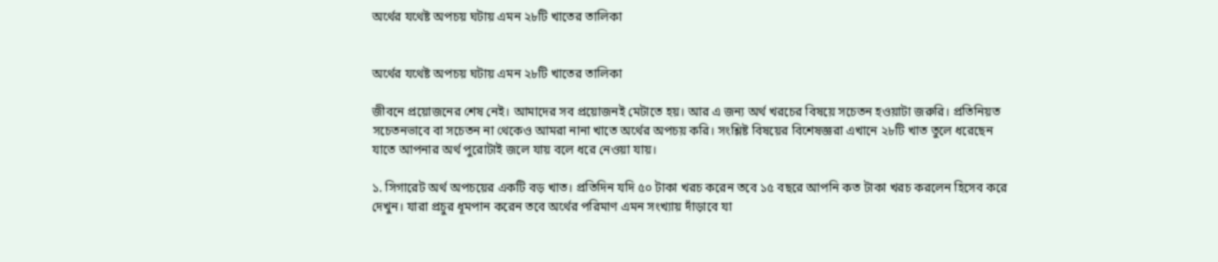অর্থের যথেষ্ট অপচয় ঘটায় এমন ২৮টি খাতের তালিকা


অর্থের যথেষ্ট অপচয় ঘটায় এমন ২৮টি খাতের তালিকা

জীবনে প্রয়োজনের শেষ নেই। আমাদের সব প্রয়োজনই মেটাতে হয়। আর এ জন্য অর্থ খরচের বিষয়ে সচেতন হওয়াটা জরুরি। প্রতিনিয়ত সচেতনভাবে বা সচেতন না থেকেও আমরা নানা খাতে অর্থের অপচয় করি। সংশ্লিষ্ট বিষয়ের বিশেষজ্ঞরা এখানে ২৮টি খাত তুলে ধরেছেন যাতে আপনার অর্থ পুরোটাই জলে যায় বলে ধরে নেওয়া যায়।

১. সিগারেট অর্থ অপচয়ের একটি বড় খাত। প্রতিদিন যদি ৫০ টাকা খরচ করেন তবে ১৫ বছরে আপনি কত টাকা খরচ করলেন হিসেব করে দেখুন। যারা প্রচুর ধূমপান করেন তবে অর্থের পরিমাণ এমন সংখ্যায় দাঁড়াবে যা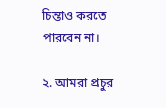চিন্তাও করতে পারবেন না।

২. আমরা প্রচুর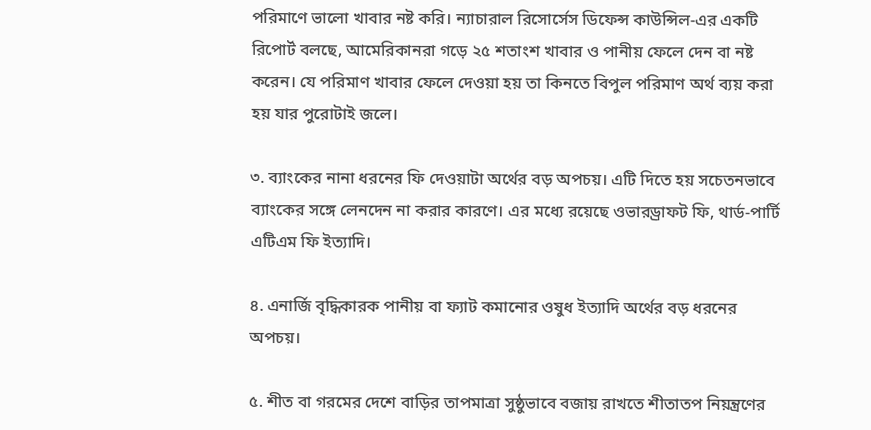পরিমাণে ভালো খাবার নষ্ট করি। ন্যাচারাল রিসোর্সেস ডিফেন্স কাউন্সিল-এর একটি রিপোর্ট বলছে, আমেরিকানরা গড়ে ২৫ শতাংশ খাবার ও পানীয় ফেলে দেন বা নষ্ট করেন। যে পরিমাণ খাবার ফেলে দেওয়া হয় তা কিনতে বিপুল পরিমাণ অর্থ ব্যয় করা হয় যার পুরোটাই জলে।

৩. ব্যাংকের নানা ধরনের ফি দেওয়াটা অর্থের বড় অপচয়। এটি দিতে হয় সচেতনভাবে ব্যাংকের সঙ্গে লেনদেন না করার কারণে। এর মধ্যে রয়েছে ওভারড্রাফট ফি, থার্ড-পার্টি এটিএম ফি ইত্যাদি।

৪. এনার্জি বৃদ্ধিকারক পানীয় বা ফ্যাট কমানোর ওষুধ ইত্যাদি অর্থের বড় ধরনের অপচয়।

৫. শীত বা গরমের দেশে বাড়ির তাপমাত্রা সুষ্ঠুভাবে বজায় রাখতে শীতাতপ নিয়ন্ত্রণের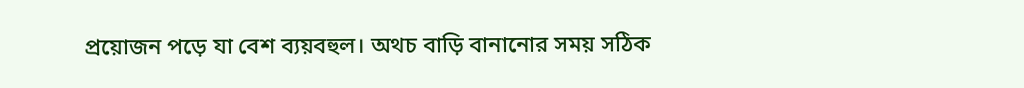প্রয়োজন পড়ে যা বেশ ব্যয়বহুল। অথচ বাড়ি বানানোর সময় সঠিক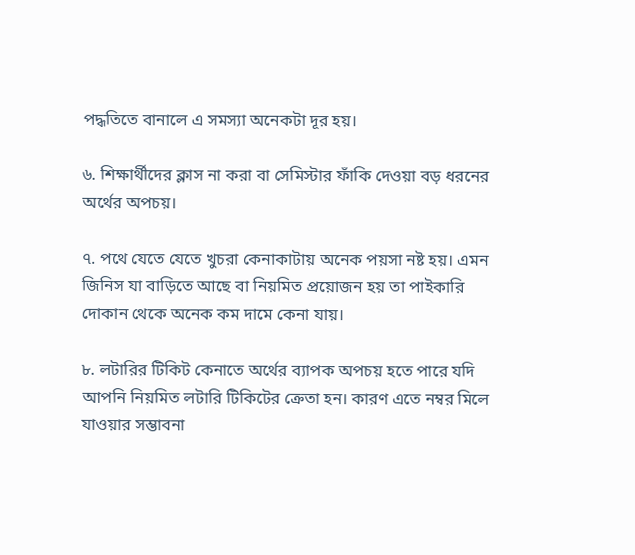পদ্ধতিতে বানালে এ সমস্যা অনেকটা দূর হয়।

৬. শিক্ষার্থীদের ক্লাস না করা বা সেমিস্টার ফাঁকি দেওয়া বড় ধরনের অর্থের অপচয়।

৭. পথে যেতে যেতে খুচরা কেনাকাটায় অনেক পয়সা নষ্ট হয়। এমন জিনিস যা বাড়িতে আছে বা নিয়মিত প্রয়োজন হয় তা পাইকারি দোকান থেকে অনেক কম দামে কেনা যায়।

৮. লটারির টিকিট কেনাতে অর্থের ব্যাপক অপচয় হতে পারে যদি আপনি নিয়মিত লটারি টিকিটের ক্রেতা হন। কারণ এতে নম্বর মিলে যাওয়ার সম্ভাবনা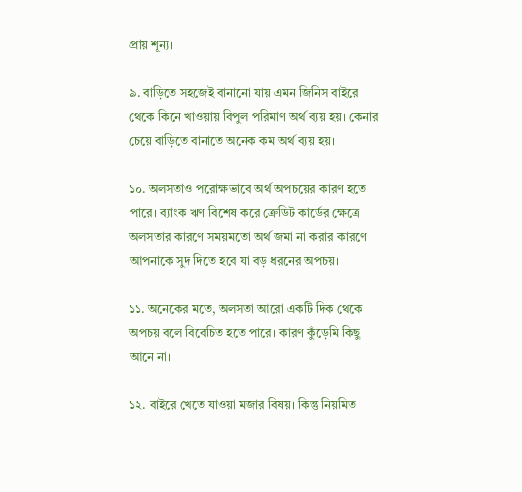প্রায় শূন্য।

৯. বাড়িতে সহজেই বানানো যায় এমন জিনিস বাইরে থেকে কিনে খাওয়ায় বিপুল পরিমাণ অর্থ ব্যয় হয়। কেনার চেয়ে বাড়িতে বানাতে অনেক কম অর্থ ব্যয় হয়।

১০. অলসতাও পরোক্ষভাবে অর্থ অপচয়ের কারণ হতে পারে। ব্যাংক ঋণ বিশেষ করে ক্রেডিট কার্ডের ক্ষেত্রে অলসতার কারণে সময়মতো অর্থ জমা না করার কারণে আপনাকে সুদ দিতে হবে যা বড় ধরনের অপচয়।

১১. অনেকের মতে, অলসতা আরো একটি দিক থেকে অপচয় বলে বিবেচিত হতে পারে। কারণ কুঁড়েমি কিছু আনে না।

১২. বাইরে খেতে যাওয়া মজার বিষয়। কিন্তু নিয়মিত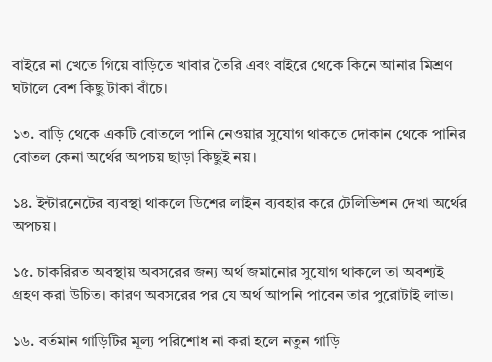বাইরে না খেতে গিয়ে বাড়িতে খাবার তৈরি এবং বাইরে থেকে কিনে আনার মিশ্রণ ঘটালে বেশ কিছু টাকা বাঁচে।

১৩. বাড়ি থেকে একটি বোতলে পানি নেওয়ার সুযোগ থাকতে দোকান থেকে পানির বোতল কেনা অর্থের অপচয় ছাড়া কিছুই নয়।

১৪. ইন্টারনেটের ব্যবস্থা থাকলে ডিশের লাইন ব্যবহার করে টেলিভিশন দেখা অর্থের অপচয়।

১৫. চাকরিরত অবস্থায় অবসরের জন্য অর্থ জমানোর সুযোগ থাকলে তা অবশ্যই গ্রহণ করা উচিত। কারণ অবসরের পর যে অর্থ আপনি পাবেন তার পুরোটাই লাভ।

১৬. বর্তমান গাড়িটির মূল্য পরিশোধ না করা হলে নতুন গাড়ি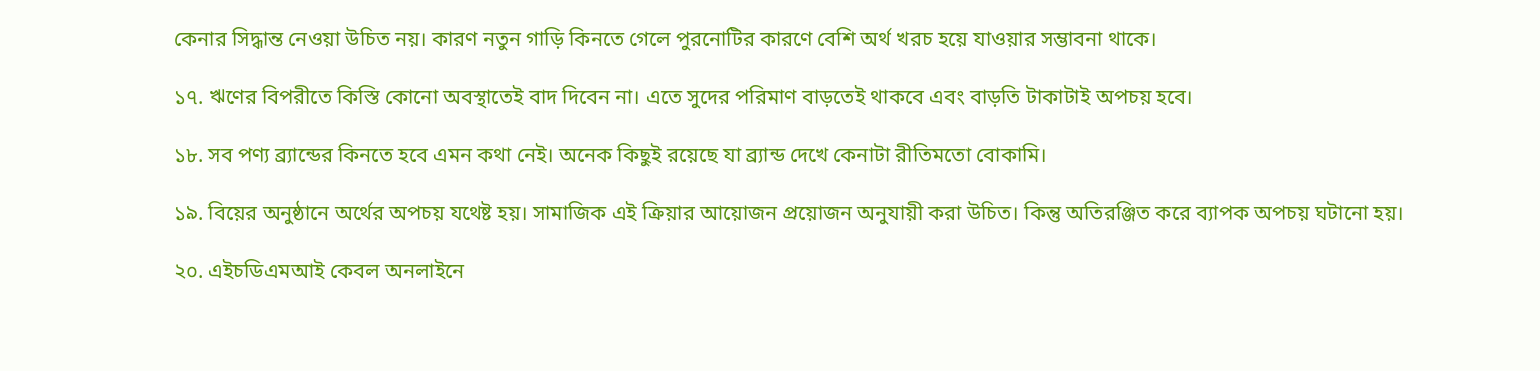কেনার সিদ্ধান্ত নেওয়া উচিত নয়। কারণ নতুন গাড়ি কিনতে গেলে পুরনোটির কারণে বেশি অর্থ খরচ হয়ে যাওয়ার সম্ভাবনা থাকে।

১৭. ঋণের বিপরীতে কিস্তি কোনো অবস্থাতেই বাদ দিবেন না। এতে সুদের পরিমাণ বাড়তেই থাকবে এবং বাড়তি টাকাটাই অপচয় হবে।

১৮. সব পণ্য ব্র্যান্ডের কিনতে হবে এমন কথা নেই। অনেক কিছুই রয়েছে যা ব্র্যান্ড দেখে কেনাটা রীতিমতো বোকামি।

১৯. বিয়ের অনুষ্ঠানে অর্থের অপচয় যথেষ্ট হয়। সামাজিক এই ক্রিয়ার আয়োজন প্রয়োজন অনুযায়ী করা উচিত। কিন্তু অতিরঞ্জিত করে ব্যাপক অপচয় ঘটানো হয়।

২০. এইচডিএমআই কেবল অনলাইনে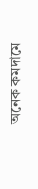অনেক কমদামে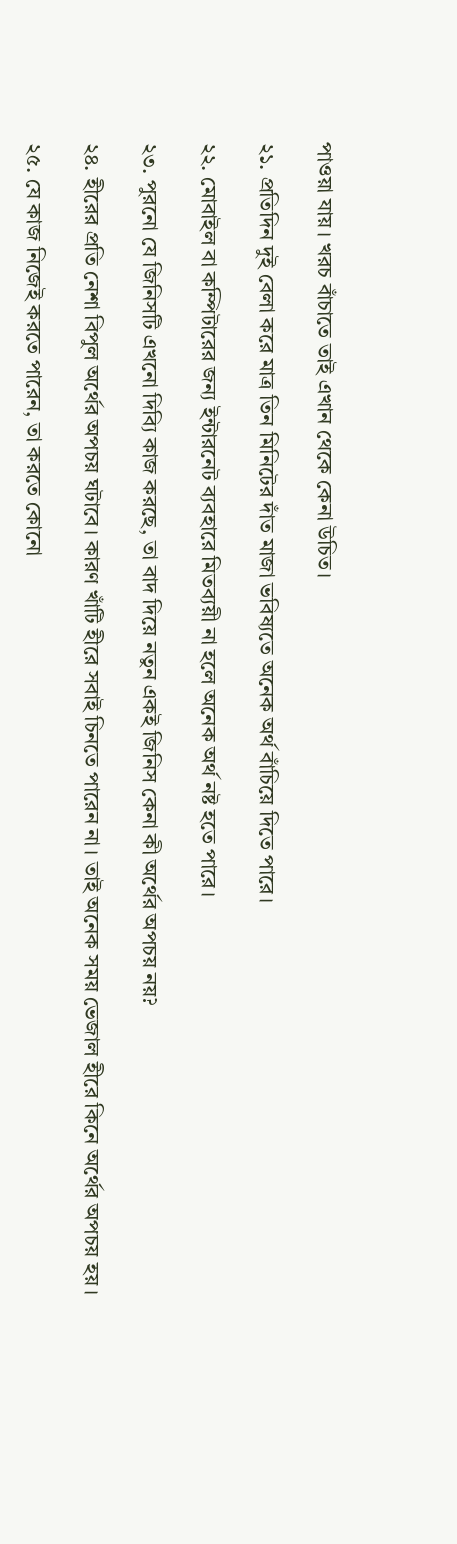পাওয়া যায়। খরচ বাঁচাতে তাই এখান থেকে কেনা উচিত।

২১. প্রতিদিন দুই বেলা করে মাত্র তিন মিনিটের দাঁত মাজা ভবিষ্যতে অনেক অর্থ বাঁচিয়ে দিতে পারে।

২২. মোবাইল বা কম্পিটারের জন্য ইন্টারনেট ব্যবহারে মিতব্যয়ী না হলে অনেক অর্থ নষ্ট হতে পারে।

২৩. পুরনো যে জিনিসটি এখনো দিব্যি কাজ করছে, তা বাদ দিয়ে নতুন একই জিনিস কেনা কী অর্থের অপচয় নয়?

২৪. হীরের প্রতি নেশা বিপুল অর্থের অপচয় ঘটাবে। কারণ খাঁটি হীরে সবাই চিনতে পারেন না। তাই অনেক সময় ভেজাল হীরে কিনে অর্থের অপচয় হয়।

২৫. যে কাজ নিজেই করতে পারেন, তা করতে কোনো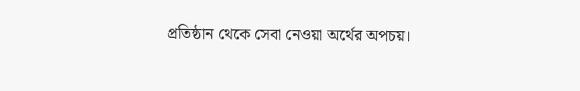প্রতিষ্ঠান থেকে সেবা নেওয়া অর্থের অপচয়।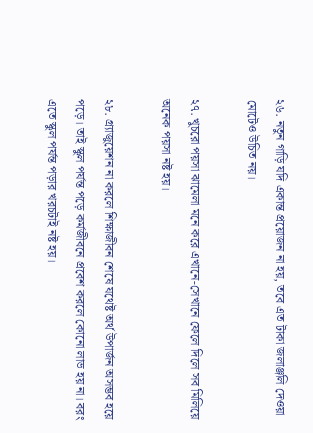২৬. নতুন গাড়ি যদি একান্ত প্রয়োজন না হয়, তবে এত টাকা জলাঞ্জলি দেওয়া মোটেও উচিত নয়।

২৭. খুচরো পয়সা ঝামেলা মনে করে এখানে-সেখানে ফেলে দিলে সব মিলিয়ে অনেক পয়সা নষ্ট হয়।

২৮. গ্র্যাজুয়েশন না করলে শিক্ষাজীবন শেষে যথেষ্ট অর্থ উপার্জন অসম্ভব হয়ে পড়ে। তাই স্কুল পর্যন্ত পড়ে কর্মজীবনে প্রবেশ করলে কোনো লাভ হয় না। বরং এতে স্কুল পর্যন্ত পড়ার খরচটাই নষ্ট হয়।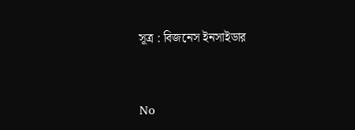সূত্র : বিজনেস ইনসাইডার


No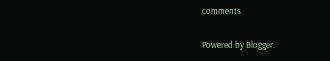comments

Powered by Blogger.